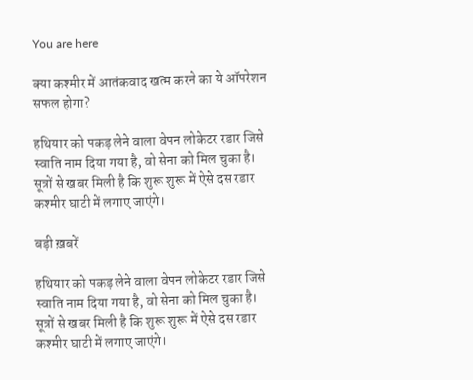You are here

क्या कश्मीर में आतंकवाद खत्म करने का ये ऑपरेशन सफल होगा?

हथियार को पकड़ लेने वाला वेपन लोकेटर रडार जिसे स्वाति नाम दिया गया है, वो सेना को मिल चुका है। सूत्रों से खबर मिली है कि शुरू शुरू में ऐसे दस रडार कश्मीर घाटी में लगाए जाएंगे।

बड़ी ख़बरें

हथियार को पकड़ लेने वाला वेपन लोकेटर रडार जिसे स्वाति नाम दिया गया है, वो सेना को मिल चुका है। सूत्रों से खबर मिली है कि शुरू शुरू में ऐसे दस रडार कश्मीर घाटी में लगाए जाएंगे।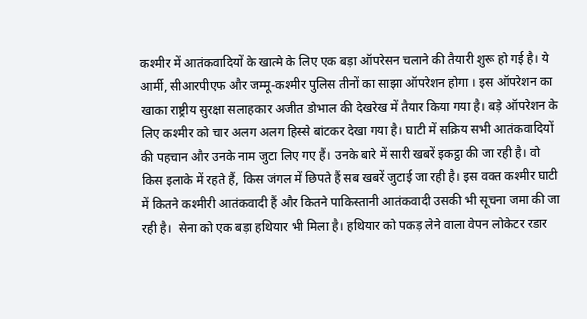कश्मीर में आतंकवादियों के खात्मे के लिए एक बड़ा ऑपरेसन चलाने की तैयारी शुरू हो गई है। ये आर्मी, सीआरपीएफ और जम्मू-कश्मीर पुलिस तीनों का साझा ऑपरेशन होगा । इस ऑपरेशन का खाका राष्ट्रीय सुरक्षा सलाहकार अजीत डोभाल की देखरेख में तैयार किया गया है। बड़े ऑपरेशन के लिए कश्मीर को चार अलग अलग हिस्से बांटकर देखा गया है। घाटी में सक्रिय सभी आतंकवादियों की पहचान और उनके नाम जुटा लिए गए हैं। उनके बारे में सारी खबरें इकट्ठा की जा रही है। वो किस इलाके में रहते हैं, किस जंगल में छिपते हैं सब खबरें जुटाई जा रही है। इस वक्त कश्मीर घाटी में कितने कश्मीरी आतंकवादी हैं और कितने पाकिस्तानी आतंकवादी उसकी भी सूचना जमा की जा रही है।  सेना को एक बड़ा हथियार भी मिला है। हथियार को पकड़ लेने वाला वेपन लोकेटर रडार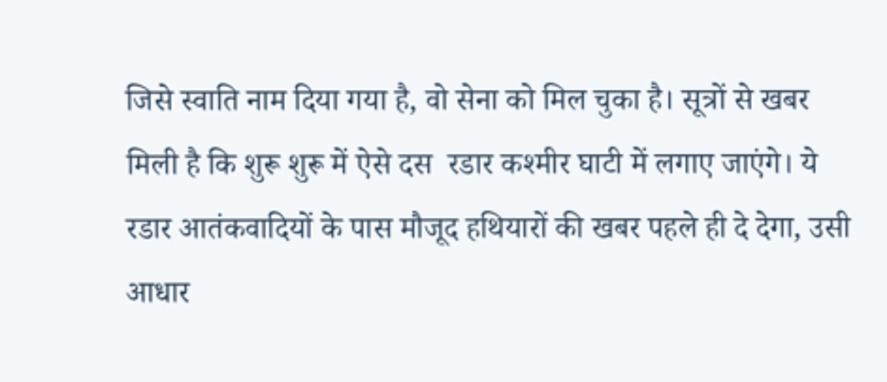जिसे स्वाति नाम दिया गया है, वो सेना को मिल चुका है। सूत्रों से खबर मिली है कि शुरू शुरू में ऐसे दस  रडार कश्मीर घाटी में लगाए जाएंगे। ये रडार आतंकवादियों के पास मौजूद हथियारों की खबर पहले ही दे देगा, उसी आधार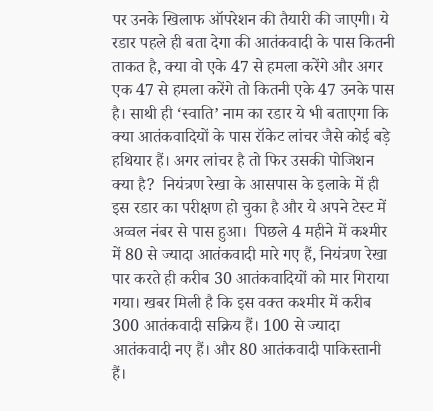पर उनके खिलाफ ऑपरेशन की तैयारी की जाएगी। ये रडार पहले ही बता देगा की आतंकवादी के पास कितनी ताकत है, क्या वो एके 47 से हमला करेंगे और अगर एक 47 से हमला करेंगे तो कितनी एके 47 उनके पास है। साथी ही ‘स्वाति’ नाम का रडार ये भी बताएगा कि क्या आतंकवादियों के पास रॉकेट लांचर जैसे कोई बड़े हथियार हैं। अगर लांचर है तो फिर उसकी पोजिशन क्या है?  नियंत्रण रेखा के आसपास के इलाके में ही इस रडार का परीक्षण हो चुका है और ये अपने टेस्ट में अव्वल नंबर से पास हुआ।  पिछले 4 महीने में कश्मीर में 80 से ज्यादा आतंकवादी मारे गए हैं, नियंत्रण रेखा पार करते ही करीब 30 आतंकवादियों को मार गिराया गया। खबर मिली है कि इस वक्त कश्मीर में करीब 300 आतंकवादी सक्रिय हैं। 100 से ज्यादा आतंकवादी नए हैं। और 80 आतंकवादी पाकिस्तानी हैं।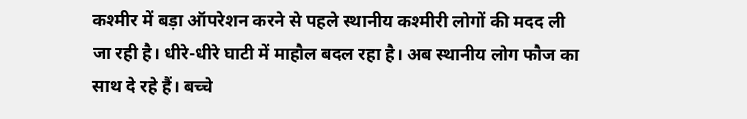कश्मीर में बड़ा ऑपरेशन करने से पहले स्थानीय कश्मीरी लोगों की मदद ली जा रही है। धीरे-धीरे घाटी में माहौल बदल रहा है। अब स्थानीय लोग फौज का साथ दे रहे हैं। बच्चे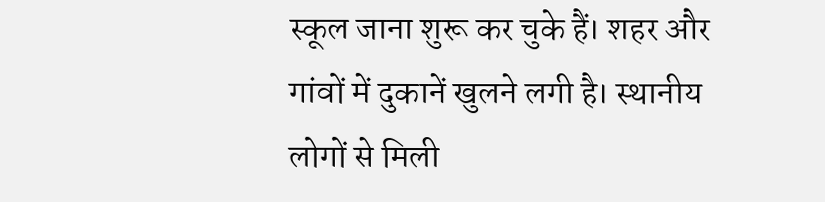स्कूल जाना शुरू कर चुके हैं। शहर और गांवों में दुकानें खुलने लगी है। स्थानीय लोगों से मिली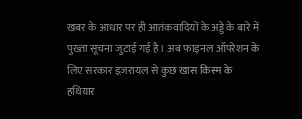खबर के आधार पर ही आतंकवादियों के अड्डे के बारे में पुख्ता सूचना जुटाई गई है। अब फाइनल ऑपरेशन के लिए सरकार इज़रायल से कुछ खास किस्म के हथियार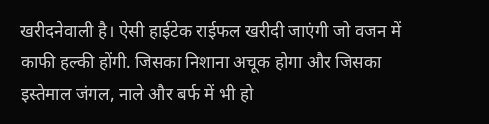खरीदनेवाली है। ऐसी हाईटेक राईफल खरीदी जाएंगी जो वजन में काफी हल्की होंगी. जिसका निशाना अचूक होगा और जिसका इस्तेमाल जंगल, नाले और बर्फ में भी हो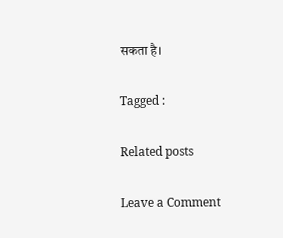सकता है।

Tagged :

Related posts

Leave a Comment